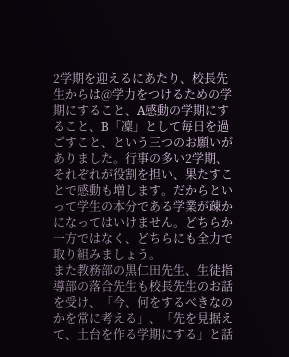2学期を迎えるにあたり、校長先生からは@学力をつけるための学期にすること、A感動の学期にすること、B「凜」として毎日を過ごすこと、という三つのお願いがありました。行事の多い2学期、それぞれが役割を担い、果たすことで感動も増します。だからといって学生の本分である学業が疎かになってはいけません。どちらか一方ではなく、どちらにも全力で取り組みましょう。
また教務部の黒仁田先生、生徒指導部の落合先生も校長先生のお話を受け、「今、何をするべきなのかを常に考える」、「先を見据えて、土台を作る学期にする」と話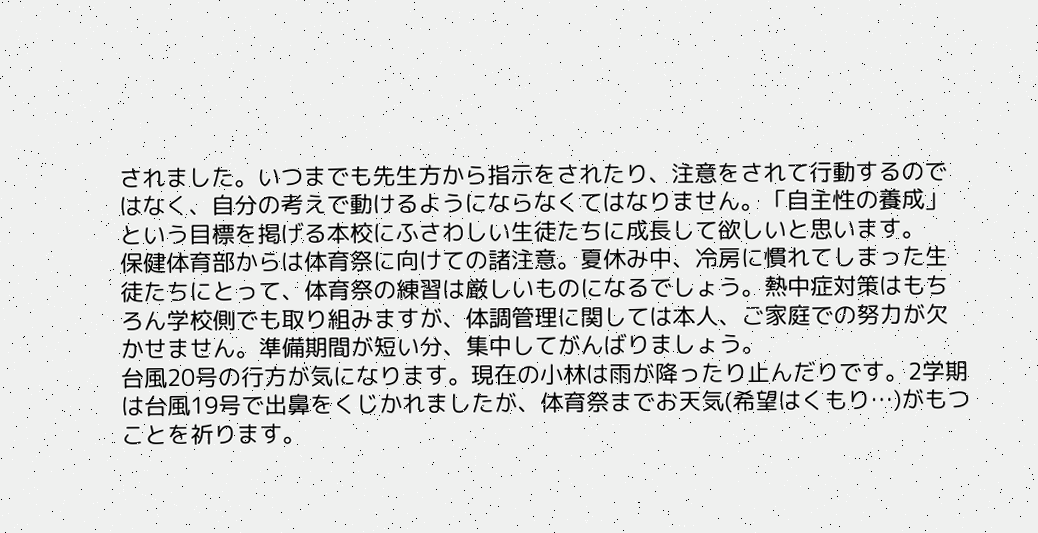されました。いつまでも先生方から指示をされたり、注意をされて行動するのではなく、自分の考えで動けるようにならなくてはなりません。「自主性の養成」という目標を掲げる本校にふさわしい生徒たちに成長して欲しいと思います。
保健体育部からは体育祭に向けての諸注意。夏休み中、冷房に慣れてしまった生徒たちにとって、体育祭の練習は厳しいものになるでしょう。熱中症対策はもちろん学校側でも取り組みますが、体調管理に関しては本人、ご家庭での努力が欠かせません。準備期間が短い分、集中してがんばりましょう。
台風20号の行方が気になります。現在の小林は雨が降ったり止んだりです。2学期は台風19号で出鼻をくじかれましたが、体育祭までお天気(希望はくもり…)がもつことを祈ります。